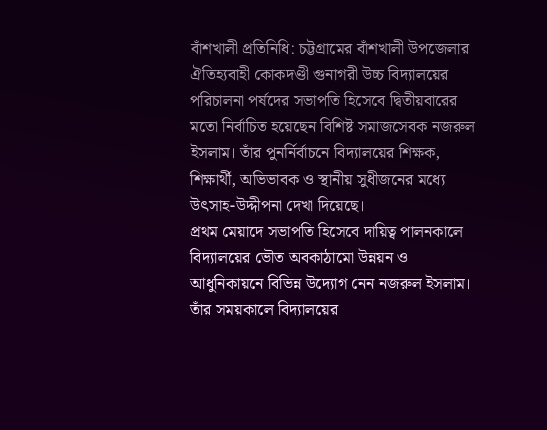বাঁশখালী প্রতিনিধি: চট্টগ্রামের বাঁশখালী উপজেলার ঐতিহ্যবাহী কোকদণ্ডী গুনাগরী উচ্চ বিদ্যালয়ের পরিচালনা পর্ষদের সভাপতি হিসেবে দ্বিতীয়বারের মতো নির্বাচিত হয়েছেন বিশিষ্ট সমাজসেবক নজরুল ইসলাম। তাঁর পুনর্নির্বাচনে বিদ্যালয়ের শিক্ষক, শিক্ষার্থী, অভিভাবক ও স্থানীয় সুধীজনের মধ্যে উৎসাহ-উদ্দীপনা দেখা দিয়েছে।
প্রথম মেয়াদে সভাপতি হিসেবে দায়িত্ব পালনকালে বিদ্যালয়ের ভৌত অবকাঠামো উন্নয়ন ও আধুনিকায়নে বিভিন্ন উদ্যোগ নেন নজরুল ইসলাম। তাঁর সময়কালে বিদ্যালয়ের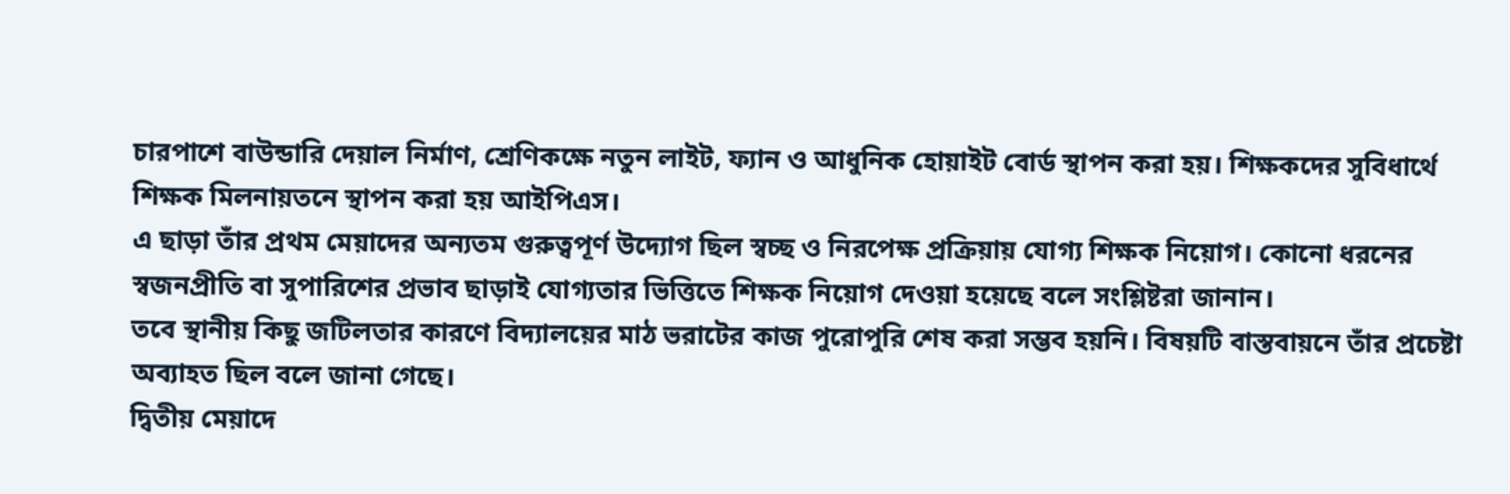চারপাশে বাউন্ডারি দেয়াল নির্মাণ, শ্রেণিকক্ষে নতুন লাইট, ফ্যান ও আধুনিক হোয়াইট বোর্ড স্থাপন করা হয়। শিক্ষকদের সুবিধার্থে শিক্ষক মিলনায়তনে স্থাপন করা হয় আইপিএস।
এ ছাড়া তাঁর প্রথম মেয়াদের অন্যতম গুরুত্বপূর্ণ উদ্যোগ ছিল স্বচ্ছ ও নিরপেক্ষ প্রক্রিয়ায় যোগ্য শিক্ষক নিয়োগ। কোনো ধরনের স্বজনপ্রীতি বা সুপারিশের প্রভাব ছাড়াই যোগ্যতার ভিত্তিতে শিক্ষক নিয়োগ দেওয়া হয়েছে বলে সংশ্লিষ্টরা জানান।
তবে স্থানীয় কিছু জটিলতার কারণে বিদ্যালয়ের মাঠ ভরাটের কাজ পুরোপুরি শেষ করা সম্ভব হয়নি। বিষয়টি বাস্তবায়নে তাঁর প্রচেষ্টা অব্যাহত ছিল বলে জানা গেছে।
দ্বিতীয় মেয়াদে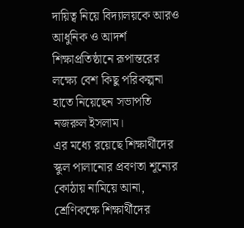দায়িত্ব নিয়ে বিদ্যালয়কে আরও আধুনিক ও আদর্শ শিক্ষাপ্রতিষ্ঠানে রূপান্তরের লক্ষ্যে বেশ কিছু পরিকল্পনা হাতে নিয়েছেন সভাপতি নজরুল ইসলাম।
এর মধ্যে রয়েছে শিক্ষার্থীদের স্কুল পালানোর প্রবণতা শূন্যের কোঠায় নামিয়ে আনা, শ্রেণিকক্ষে শিক্ষার্থীদের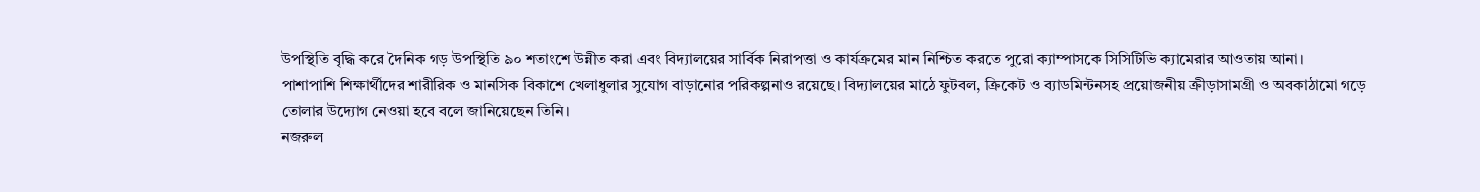উপস্থিতি বৃদ্ধি করে দৈনিক গড় উপস্থিতি ৯০ শতাংশে উন্নীত করা এবং বিদ্যালয়ের সার্বিক নিরাপত্তা ও কার্যক্রমের মান নিশ্চিত করতে পুরো ক্যাম্পাসকে সিসিটিভি ক্যামেরার আওতায় আনা।
পাশাপাশি শিক্ষার্থীদের শারীরিক ও মানসিক বিকাশে খেলাধুলার সুযোগ বাড়ানোর পরিকল্পনাও রয়েছে। বিদ্যালয়ের মাঠে ফুটবল, ক্রিকেট ও ব্যাডমিন্টনসহ প্রয়োজনীয় ক্রীড়াসামগ্রী ও অবকাঠামো গড়ে তোলার উদ্যোগ নেওয়া হবে বলে জানিয়েছেন তিনি।
নজরুল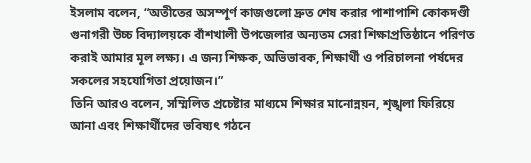ইসলাম বলেন, “অতীতের অসম্পূর্ণ কাজগুলো দ্রুত শেষ করার পাশাপাশি কোকদণ্ডী গুনাগরী উচ্চ বিদ্যালয়কে বাঁশখালী উপজেলার অন্যতম সেরা শিক্ষাপ্রতিষ্ঠানে পরিণত করাই আমার মূল লক্ষ্য। এ জন্য শিক্ষক, অভিভাবক, শিক্ষার্থী ও পরিচালনা পর্ষদের সকলের সহযোগিতা প্রয়োজন।”
তিনি আরও বলেন, সম্মিলিত প্রচেষ্টার মাধ্যমে শিক্ষার মানোন্নয়ন, শৃঙ্খলা ফিরিয়ে আনা এবং শিক্ষার্থীদের ভবিষ্যৎ গঠনে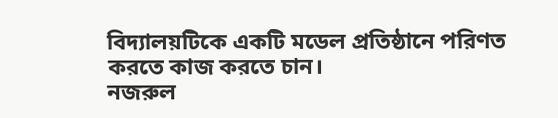বিদ্যালয়টিকে একটি মডেল প্রতিষ্ঠানে পরিণত করতে কাজ করতে চান।
নজরুল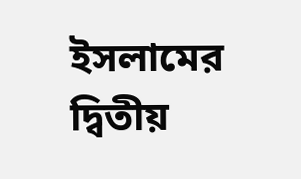ইসলামের দ্বিতীয়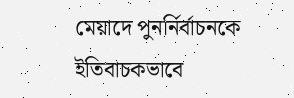মেয়াদে পুনর্নির্বাচনকে ইতিবাচকভাবে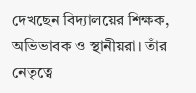দেখছেন বিদ্যালয়ের শিক্ষক, অভিভাবক ও স্থানীয়রা। তাঁর নেতৃত্বে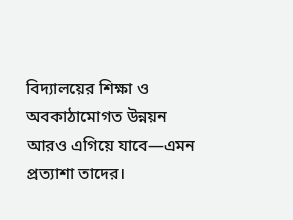বিদ্যালয়ের শিক্ষা ও অবকাঠামোগত উন্নয়ন আরও এগিয়ে যাবে—এমন প্রত্যাশা তাদের।